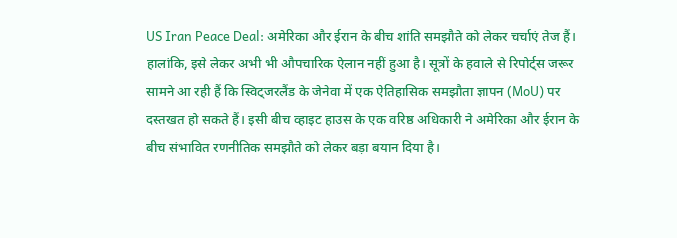US Iran Peace Deal: अमेरिका और ईरान के बीच शांति समझौते को लेकर चर्चाएं तेज हैं। हालांकि, इसे लेकर अभी भी औपचारिक ऐलान नहीं हुआ है। सूत्रों के हवाले से रिपोर्ट्स जरूर सामने आ रही हैं कि स्विट्जरलैंड के जेनेवा में एक ऐतिहासिक समझौता ज्ञापन (MoU) पर दस्तखत हो सकते हैं। इसी बीच व्हाइट हाउस के एक वरिष्ठ अधिकारी ने अमेरिका और ईरान के बीच संभावित रणनीतिक समझौते को लेकर बड़ा बयान दिया है।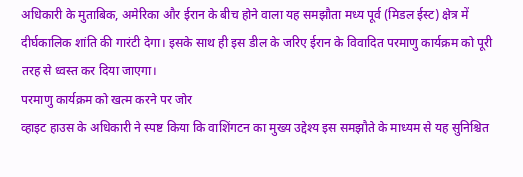अधिकारी के मुताबिक, अमेरिका और ईरान के बीच होने वाला यह समझौता मध्य पूर्व (मिडल ईस्ट) क्षेत्र में दीर्घकालिक शांति की गारंटी देगा। इसके साथ ही इस डील के जरिए ईरान के विवादित परमाणु कार्यक्रम को पूरी तरह से ध्वस्त कर दिया जाएगा।
परमाणु कार्यक्रम को खत्म करने पर जोर
व्हाइट हाउस के अधिकारी ने स्पष्ट किया कि वाशिंगटन का मुख्य उद्देश्य इस समझौते के माध्यम से यह सुनिश्चित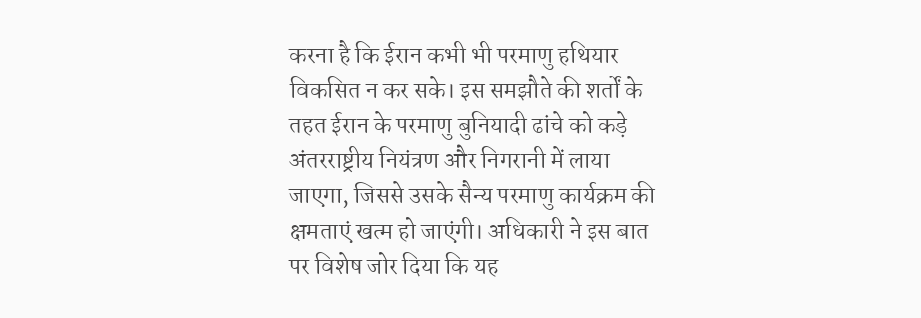करना है कि ईरान कभी भी परमाणु हथियार विकसित न कर सके। इस समझौते की शर्तों के तहत ईरान के परमाणु बुनियादी ढांचे को कड़े अंतरराष्ट्रीय नियंत्रण और निगरानी में लाया जाएगा, जिससे उसके सैन्य परमाणु कार्यक्रम की क्षमताएं खत्म हो जाएंगी। अधिकारी ने इस बात पर विशेष जोर दिया कि यह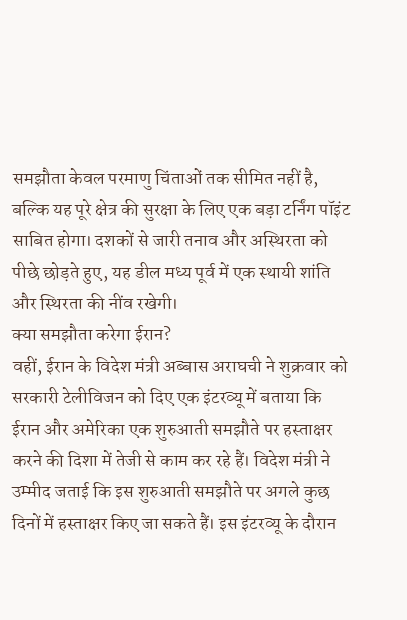समझौता केवल परमाणु चिंताओं तक सीमित नहीं है, बल्कि यह पूरे क्षेत्र की सुरक्षा के लिए एक बड़ा टर्निंग पॉइंट साबित होगा। दशकों से जारी तनाव और अस्थिरता को पीछे छोड़ते हुए, यह डील मध्य पूर्व में एक स्थायी शांति और स्थिरता की नींव रखेगी।
क्या समझौता करेगा ईरान?
वहीं, ईरान के विदेश मंत्री अब्बास अराघची ने शुक्रवार को सरकारी टेलीविजन को दिए एक इंटरव्यू में बताया कि ईरान और अमेरिका एक शुरुआती समझौते पर हस्ताक्षर करने की दिशा में तेजी से काम कर रहे हैं। विदेश मंत्री ने उम्मीद जताई कि इस शुरुआती समझौते पर अगले कुछ दिनों में हस्ताक्षर किए जा सकते हैं। इस इंटरव्यू के दौरान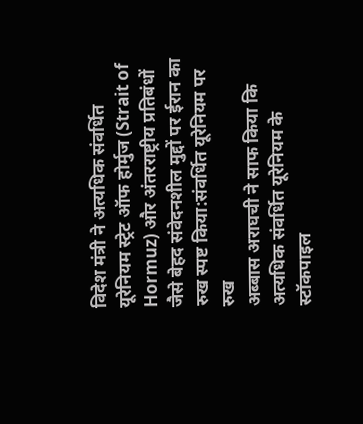विदेश मंत्री ने अत्यधिक संवर्धित यूरेनियम स्ट्रेट ऑफ होर्मुज (Strait of Hormuz) और अंतरराष्ट्रीय प्रतिबंधों जैसे बेहद संवेदनशील मुद्दों पर ईरान का रुख स्पष्ट किया:संवर्धित यूरेनियम पर रुख
अब्बास अराघची ने साफ किया कि अत्यधिक संवर्धित यूरेनियम के स्टॉकपाइल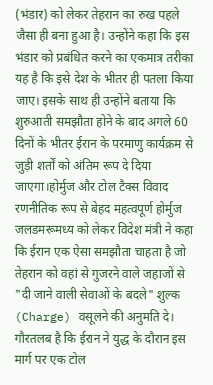(भंडार) को लेकर तेहरान का रुख पहले जैसा ही बना हुआ है। उन्होंने कहा कि इस भंडार को प्रबंधित करने का एकमात्र तरीका यह है कि इसे देश के भीतर ही पतला किया जाए। इसके साथ ही उन्होंने बताया कि शुरुआती समझौता होने के बाद अगले 60 दिनों के भीतर ईरान के परमाणु कार्यक्रम से जुड़ी शर्तों को अंतिम रूप दे दिया जाएगा।होर्मुज और टोल टैक्स विवाद
रणनीतिक रूप से बेहद महत्वपूर्ण होर्मुज जलडमरूमध्य को लेकर विदेश मंत्री ने कहा कि ईरान एक ऐसा समझौता चाहता है जो तेहरान को वहां से गुजरने वाले जहाजों से "दी जाने वाली सेवाओं के बदले" शुल्क (Charge) वसूलने की अनुमति दे। गौरतलब है कि ईरान ने युद्ध के दौरान इस मार्ग पर एक टोल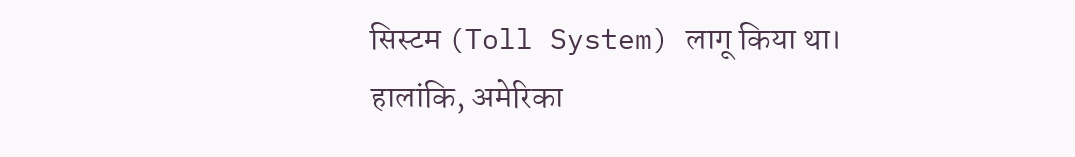सिस्टम (Toll System) लागू किया था। हालांकि, अमेरिका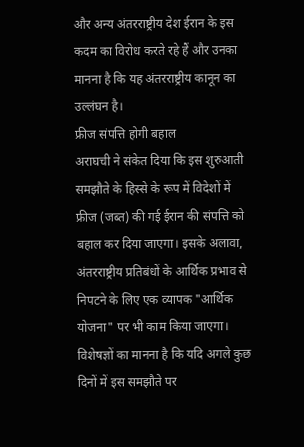और अन्य अंतरराष्ट्रीय देश ईरान के इस कदम का विरोध करते रहे हैं और उनका मानना है कि यह अंतरराष्ट्रीय कानून का उल्लंघन है।
फ्रीज संपत्ति होगी बहाल
अराघची ने संकेत दिया कि इस शुरुआती समझौते के हिस्से के रूप में विदेशों में फ्रीज (जब्त) की गई ईरान की संपत्ति को बहाल कर दिया जाएगा। इसके अलावा, अंतरराष्ट्रीय प्रतिबंधों के आर्थिक प्रभाव से निपटने के लिए एक व्यापक "आर्थिक योजना" पर भी काम किया जाएगा। विशेषज्ञों का मानना है कि यदि अगले कुछ दिनों में इस समझौते पर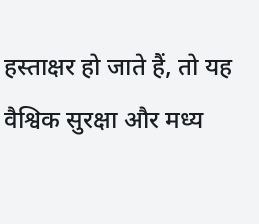हस्ताक्षर हो जाते हैं, तो यह वैश्विक सुरक्षा और मध्य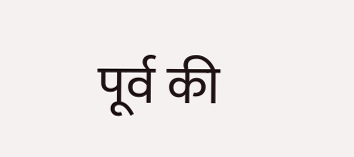पूर्व की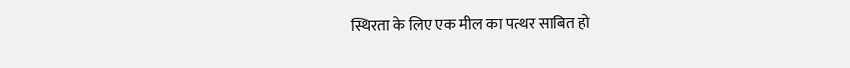स्थिरता के लिए एक मील का पत्थर साबित हो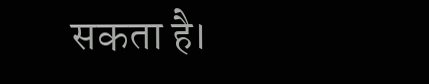सकता है।